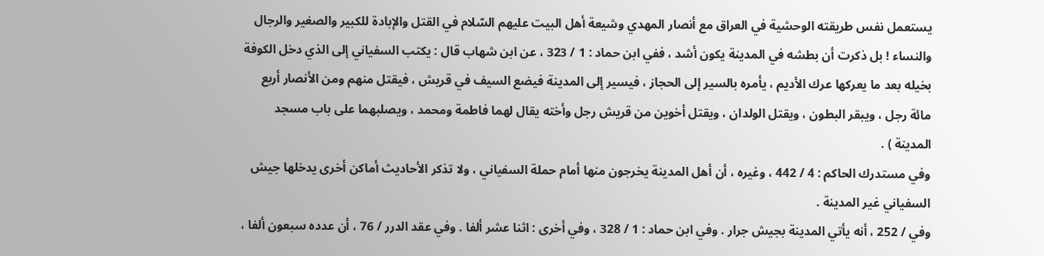يستعمل نفس طريقته الوحشية في العراق مع أنصار المهدي وشيعة أهل البيت عليهم السّلام في القتل والإبادة للكبير والصغير والرجال والنساء ! بل ذكرت أن بطشه في المدينة يكون أشد ، ففي ابن حماد : 1 / 323 ، عن ابن شهاب قال : يكتب السفياني إلى الذي دخل الكوفة بخيله بعد ما يعركها عرك الأديم ، يأمره بالسير إلى الحجاز ، فيسير إلى المدينة فيضع السيف في قريش ، فيقتل منهم ومن الأنصار أربع مائة رجل ، ويبقر البطون ، ويقتل الولدان ، ويقتل أخوين من قريش رجل وأخته يقال لهما فاطمة ومحمد ، ويصلبهما على باب مسجد المدينة ) .
وفي مستدرك الحاكم : 4 / 442 ، وغيره ، أن أهل المدينة يخرجون منها أمام حملة السفياني ، ولا تذكر الأحاديث أماكن أخرى يدخلها جيش السفياني غير المدينة .
وفي / 252 ، أنه يأتي المدينة بجيش جرار . وفي ابن حماد : 1 / 328 ، وفي أخرى : اثنا عشر ألفا . وفي عقد الدرر / 76 ، أن عدده سبعون ألفا ،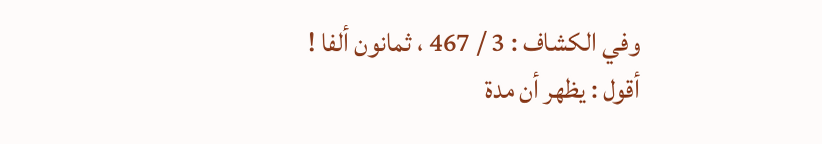وفي الكشاف : 3 / 467 ، ثمانون ألفا !
أقول : يظهر أن مدة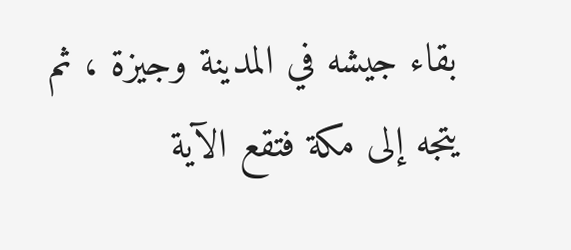بقاء جيشه في المدينة وجيزة ، ثم يتجه إلى مكة فتقع الآية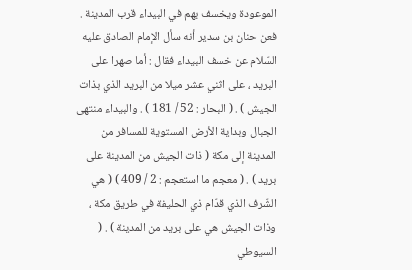الموعودة ويخسف بهم في البيداء قرب المدينة . فعن حنان بن سدير أنه سأل الإمام الصادق عليه السّلام عن خسف البيداء فقال : أما صهرا على البريد ، على اثني عشر ميلا من البريد الذي بذات الجيش ) . ( البحار : 52 / 181 ) . والبيداء منتهى الجبال وبداية الأرض المستوية للمسافر من المدينة إلى مكة ( ذات الجيش من المدينة على بريد ) . ( معجم ما استعجم : 2 / 409 ) ( هي الشّرف الذي قدّام ذي الحليفة في طريق مكة ، وذات الجيش هي على بريد من المدينة ) . ( السيوطي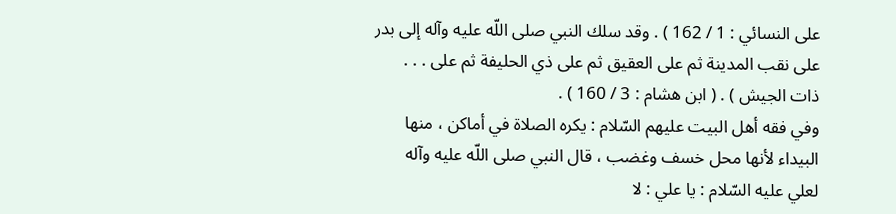على النسائي : 1 / 162 ) . وقد سلك النبي صلى اللّه عليه وآله إلى بدر على نقب المدينة ثم على العقيق ثم على ذي الحليفة ثم على . . . ذات الجيش ) . ( ابن هشام : 3 / 160 ) .
وفي فقه أهل البيت عليهم السّلام : يكره الصلاة في أماكن ، منها البيداء لأنها محل خسف وغضب ، قال النبي صلى اللّه عليه وآله لعلي عليه السّلام : يا علي : لا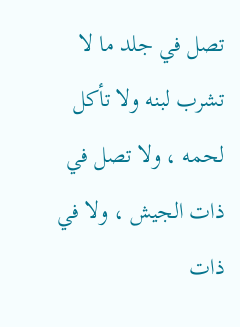تصل في جلد ما لا تشرب لبنه ولا تأكل لحمه ، ولا تصل في ذات الجيش ، ولا في ذات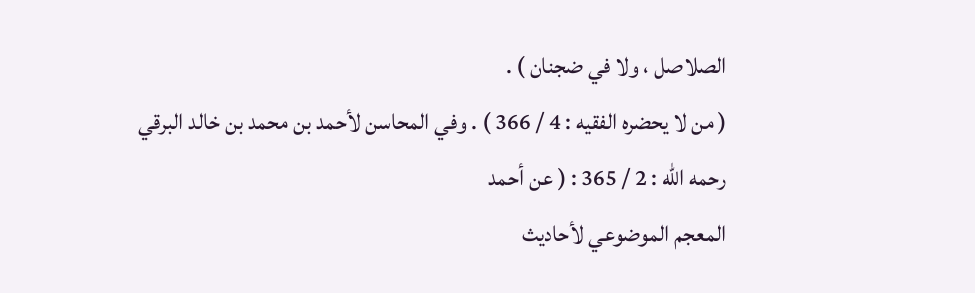الصلاصل ، ولا في ضجنان ) .
( من لا يحضره الفقيه : 4 / 366 ) . وفي المحاسن لأحمد بن محمد بن خالد البرقي رحمه اللّه : 2 / 365 : ( عن أحمد
المعجم الموضوعي لأحاديث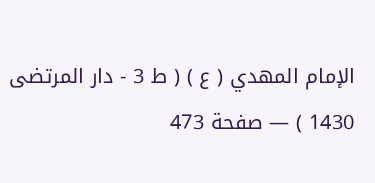الإمام المهدي ( ع ) ( ط 3 - دار المرتضى 1430 ) — صفحة 473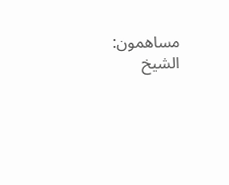مساهمون: الشيخ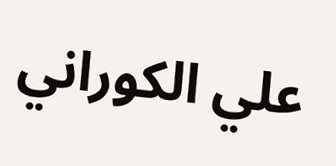علي الكوراني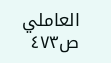العاملي
ص٤٧٣